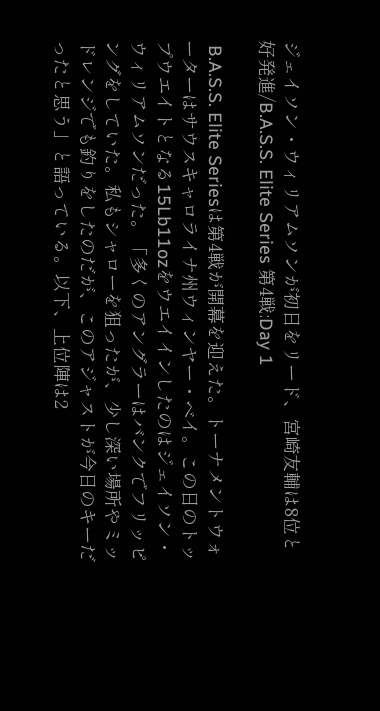ジェイソン・ウィリアムソンが初日をリード、宮崎友輔は8位と好発進/B.A.S.S. Elite Series 第4戦:Day 1

 B.A.S.S. Elite Seriesは第4戦が開幕を迎えた。トーナメントウォーターはサウスキャロライナ州ウィンヤー・ベイ。この日のトップウエイトとなる15Lb11ozをウエイインしたのはジェイソン・ウィリアムソンだった。「多くのアングラーはバンクでフリッピングをしていた。私もシャローを狙ったが、少し深い場所やミッドレンジでも釣りをしたのだが、このアジャストが今日のキーだったと思う」と語っている。以下、上位陣は2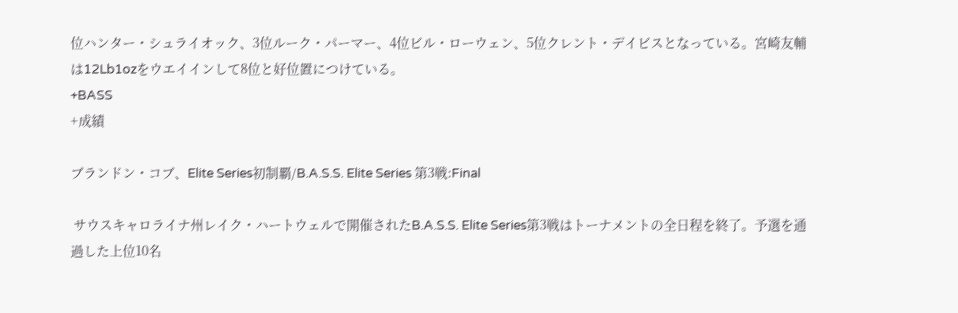位ハンター・シュライオック、3位ルーク・パーマー、4位ビル・ローウェン、5位クレント・デイビスとなっている。宮崎友輔は12Lb1ozをウエイインして8位と好位置につけている。
+BASS
+成績

ブランドン・コブ、Elite Series初制覇/B.A.S.S. Elite Series 第3戦:Final

 サウスキャロライナ州レイク・ハートウェルで開催されたB.A.S.S. Elite Series第3戦はトーナメントの全日程を終了。予選を通過した上位10名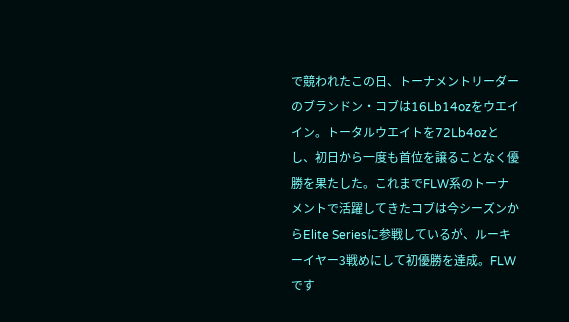で競われたこの日、トーナメントリーダーのブランドン・コブは16Lb14ozをウエイイン。トータルウエイトを72Lb4ozとし、初日から一度も首位を譲ることなく優勝を果たした。これまでFLW系のトーナメントで活躍してきたコブは今シーズンからElite Seriesに参戦しているが、ルーキーイヤー3戦めにして初優勝を達成。FLWです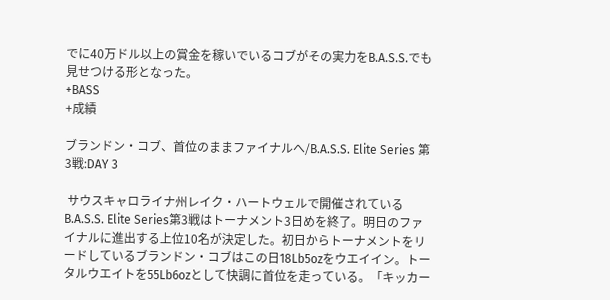でに40万ドル以上の賞金を稼いでいるコブがその実力をB.A.S.S.でも見せつける形となった。
+BASS
+成績

ブランドン・コブ、首位のままファイナルへ/B.A.S.S. Elite Series 第3戦:DAY 3

 サウスキャロライナ州レイク・ハートウェルで開催されているB.A.S.S. Elite Series第3戦はトーナメント3日めを終了。明日のファイナルに進出する上位10名が決定した。初日からトーナメントをリードしているブランドン・コブはこの日18Lb5ozをウエイイン。トータルウエイトを55Lb6ozとして快調に首位を走っている。「キッカー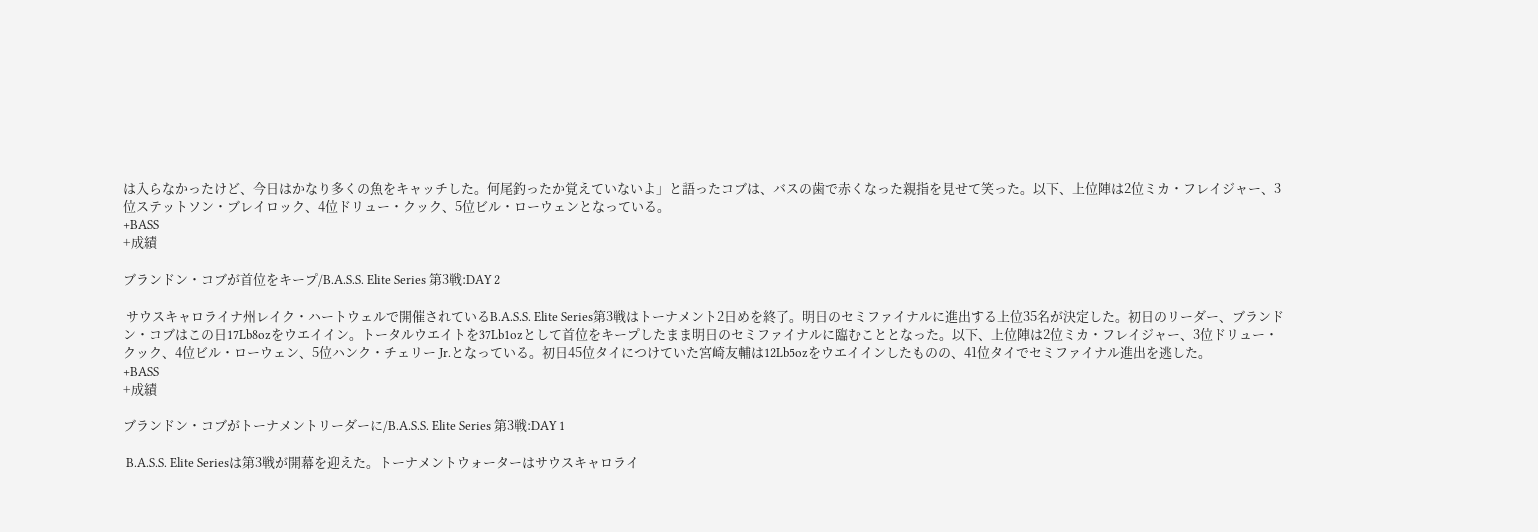は入らなかったけど、今日はかなり多くの魚をキャッチした。何尾釣ったか覚えていないよ」と語ったコブは、バスの歯で赤くなった親指を見せて笑った。以下、上位陣は2位ミカ・フレイジャー、3位ステットソン・ブレイロック、4位ドリュー・クック、5位ビル・ローウェンとなっている。
+BASS
+成績

ブランドン・コブが首位をキープ/B.A.S.S. Elite Series 第3戦:DAY 2

 サウスキャロライナ州レイク・ハートウェルで開催されているB.A.S.S. Elite Series第3戦はトーナメント2日めを終了。明日のセミファイナルに進出する上位35名が決定した。初日のリーダー、ブランドン・コブはこの日17Lb8ozをウエイイン。トータルウエイトを37Lb1ozとして首位をキープしたまま明日のセミファイナルに臨むこととなった。以下、上位陣は2位ミカ・フレイジャー、3位ドリュー・クック、4位ビル・ローウェン、5位ハンク・チェリー Jr.となっている。初日45位タイにつけていた宮崎友輔は12Lb5ozをウエイインしたものの、41位タイでセミファイナル進出を逃した。
+BASS
+成績

ブランドン・コブがトーナメントリーダーに/B.A.S.S. Elite Series 第3戦:DAY 1

 B.A.S.S. Elite Seriesは第3戦が開幕を迎えた。トーナメントウォーターはサウスキャロライ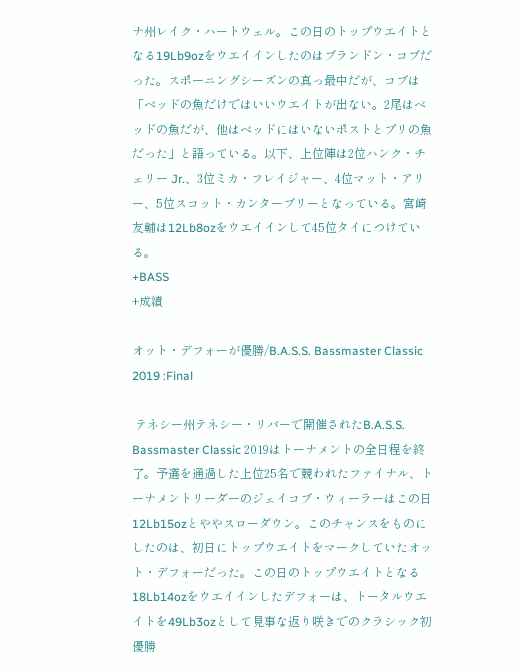ナ州レイク・ハートウェル。この日のトップウエイトとなる19Lb9ozをウエイインしたのはブランドン・コブだった。スポーニングシーズンの真っ最中だが、コブは「ベッドの魚だけではいいウエイトが出ない。2尾はベッドの魚だが、他はベッドにはいないポストとプリの魚だった」と語っている。以下、上位陣は2位ハンク・チェリー Jr.、3位ミカ・フレイジャー、4位マット・アリー、5位スコット・カンターブリーとなっている。宮崎友輔は12Lb8ozをウエイインして45位タイにつけている。
+BASS
+成績

オット・デフォーが優勝/B.A.S.S. Bassmaster Classic 2019 :Final

 テネシー州テネシー・リバーで開催されたB.A.S.S. Bassmaster Classic 2019はトーナメントの全日程を終了。予選を通過した上位25名で競われたファイナル、トーナメントリーダーのジェイコブ・ウィーラーはこの日12Lb15ozとややスローダウン。このチャンスをものにしたのは、初日にトップウエイトをマークしていたオット・デフォーだった。この日のトップウエイトとなる18Lb14ozをウエイインしたデフォーは、トータルウエイトを49Lb3ozとして見事な返り咲きでのクラシック初優勝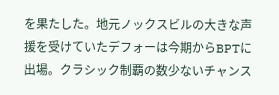を果たした。地元ノックスビルの大きな声援を受けていたデフォーは今期からBPTに出場。クラシック制覇の数少ないチャンス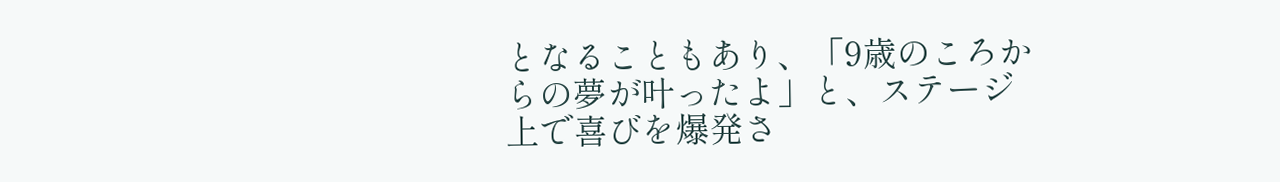となることもあり、「9歳のころからの夢が叶ったよ」と、ステージ上で喜びを爆発さ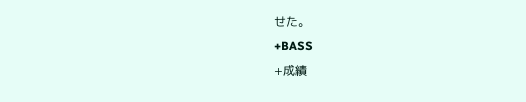せた。
+BASS
+成績